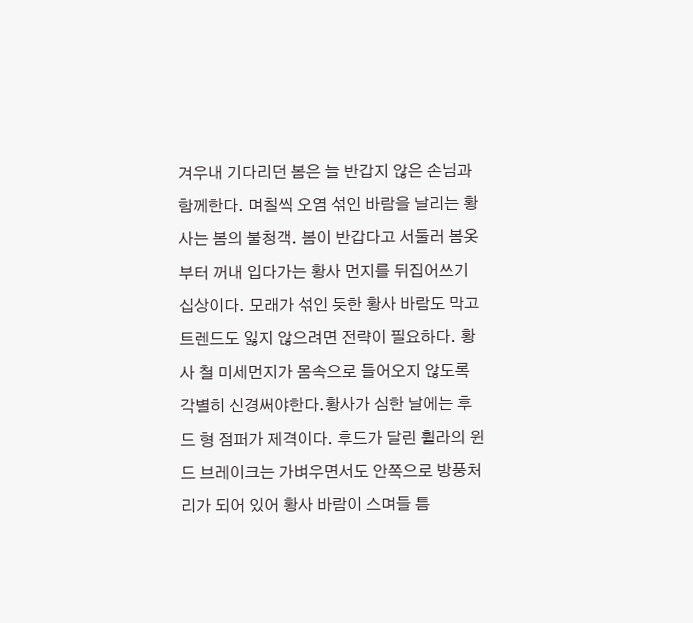겨우내 기다리던 봄은 늘 반갑지 않은 손님과 함께한다. 며칠씩 오염 섞인 바람을 날리는 황사는 봄의 불청객. 봄이 반갑다고 서둘러 봄옷부터 꺼내 입다가는 황사 먼지를 뒤집어쓰기 십상이다. 모래가 섞인 듯한 황사 바람도 막고 트렌드도 잃지 않으려면 전략이 필요하다. 황사 철 미세먼지가 몸속으로 들어오지 않도록 각별히 신경써야한다.황사가 심한 날에는 후드 형 점퍼가 제격이다. 후드가 달린 휠라의 윈드 브레이크는 가벼우면서도 안쪽으로 방풍처리가 되어 있어 황사 바람이 스며들 틈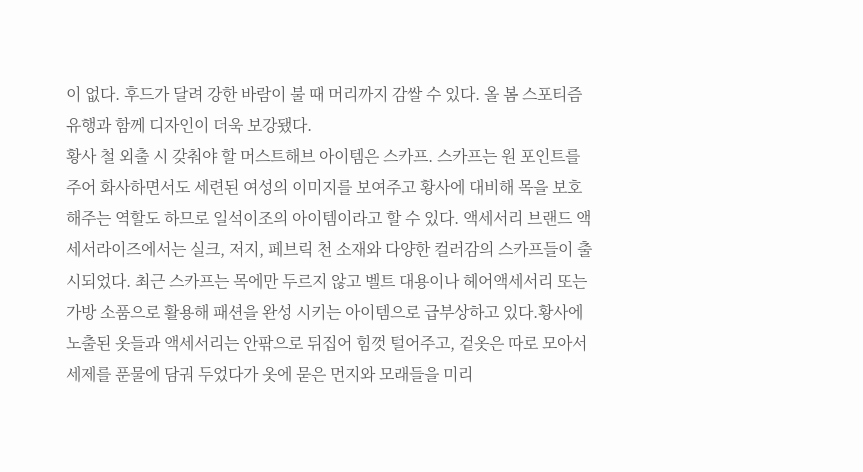이 없다. 후드가 달려 강한 바람이 불 때 머리까지 감쌀 수 있다. 올 봄 스포티즘 유행과 함께 디자인이 더욱 보강됐다.
황사 철 외출 시 갖춰야 할 머스트해브 아이템은 스카프. 스카프는 원 포인트를 주어 화사하면서도 세련된 여성의 이미지를 보여주고 황사에 대비해 목을 보호해주는 역할도 하므로 일석이조의 아이템이라고 할 수 있다. 액세서리 브랜드 액세서라이즈에서는 실크, 저지, 페브릭 천 소재와 다양한 컬러감의 스카프들이 출시되었다. 최근 스카프는 목에만 두르지 않고 벨트 대용이나 헤어액세서리 또는 가방 소품으로 활용해 패션을 완성 시키는 아이템으로 급부상하고 있다.황사에 노출된 옷들과 액세서리는 안팎으로 뒤집어 힘껏 털어주고, 겉옷은 따로 모아서 세제를 푼물에 담궈 두었다가 옷에 묻은 먼지와 모래들을 미리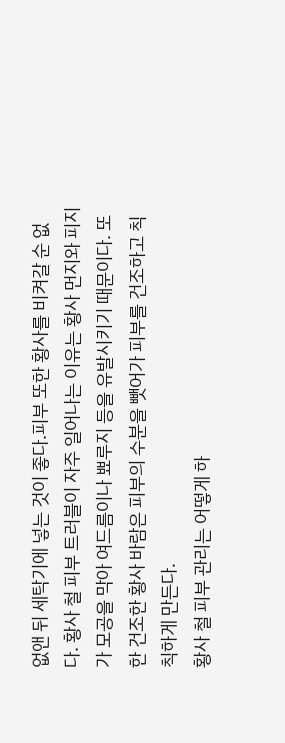없앤 뒤 세탁기에 넣는 것이 좋다.피부 또한 황사를 비켜갈 순 없다. 황사 철 피부 트러블이 자주 일어나는 이유는 황사 먼지와 피지가 모공을 막아 여드름이나 뾰루지 등을 유발시키기 때문이다. 또한 건조한 황사 바람은 피부의 수분을 뺏어가 피부를 건조하고 칙칙하게 만든다.
황사 철 피부 관리는 어떻게 하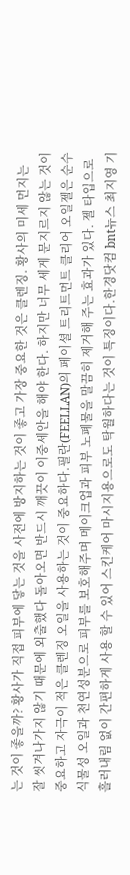는 것이 좋을까? 황사가 직접 피부에 닿는 것을 사전에 방지하는 것이 좋고 가장 중요한 것은 클렌징. 황사의 미세 먼지는 잘 씻겨나가지 않기 때문에 외출했다 돌아오면 반드시 깨끗이 이중세안을 해야 한다. 하지만 너무 세게 문지르지 않는 것이 중요하고 자극이 적은 클렌징 오일을 사용하는 것이 중요하다.필란(FEELLAN)의 페이셜 트리트먼트 클리어 오일젤은 순수 식물성 오일과 천연성분으로 피부를 보호해주며 메이크업과 피부 노폐물을 말끔히 제거해 주는 효과가 있다. 젤 타입으로 흘러내림 없이 간편하게 사용 할 수 있어 스킨케어 마시지용으로도 탁월하다는 것이 특징이다.한경닷컴 bnt뉴스 최지영 기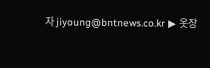자 jiyoung@bntnews.co.kr ▶ 옷장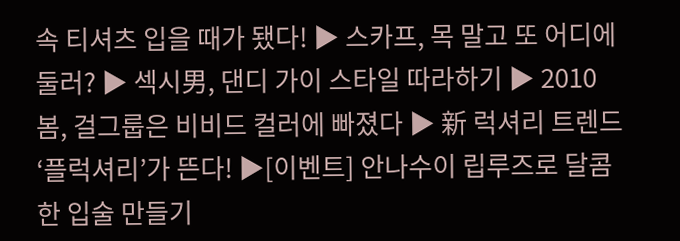속 티셔츠 입을 때가 됐다! ▶ 스카프, 목 말고 또 어디에 둘러? ▶ 섹시男, 댄디 가이 스타일 따라하기 ▶ 2010 봄, 걸그룹은 비비드 컬러에 빠졌다 ▶ 新 럭셔리 트렌드 ‘플럭셔리’가 뜬다! ▶[이벤트] 안나수이 립루즈로 달콤한 입술 만들기